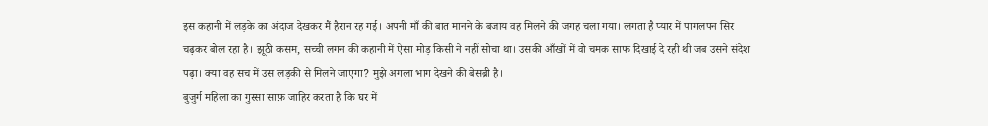इस कहानी में लड़के का अंदाज देखकर मैं हैरान रह गई। अपनी माँ की बात मानने के बजाय वह मिलने की जगह चला गया। लगता है प्यार में पागलपन सिर चढ़कर बोल रहा है। झूठी कसम, सच्ची लगन की कहानी में ऐसा मोड़ किसी ने नहीं सोचा था। उसकी आँखों में वो चमक साफ दिखाई दे रही थी जब उसने संदेश पढ़ा। क्या वह सच में उस लड़की से मिलने जाएगा? मुझे अगला भाग देखने की बेसब्री है।
बुजुर्ग महिला का गुस्सा साफ़ जाहिर करता है कि घर में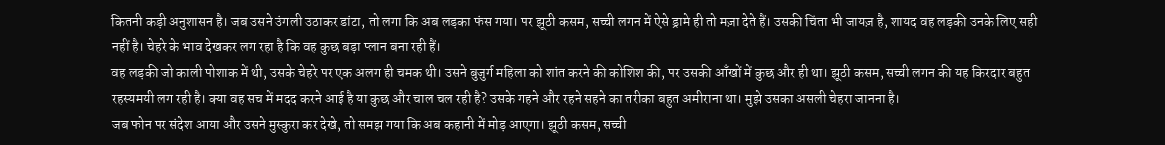कितनी कड़ी अनुशासन है। जब उसने उंगली उठाकर डांटा, तो लगा कि अब लड़का फंस गया। पर झूठी कसम, सच्ची लगन में ऐसे ड्रामे ही तो मज़ा देते हैं। उसकी चिंता भी जायज़ है, शायद वह लड़की उनके लिए सही नहीं है। चेहरे के भाव देखकर लग रहा है कि वह कुछ बड़ा प्लान बना रही हैं।
वह लड़की जो काली पोशाक में थी, उसके चेहरे पर एक अलग ही चमक थी। उसने बुजुर्ग महिला को शांत करने की कोशिश की, पर उसकी आँखों में कुछ और ही था। झूठी कसम, सच्ची लगन की यह किरदार बहुत रहस्यमयी लग रही है। क्या वह सच में मदद करने आई है या कुछ और चाल चल रही है? उसके गहने और रहने सहने का तरीका बहुत अमीराना था। मुझे उसका असली चेहरा जानना है।
जब फोन पर संदेश आया और उसने मुस्कुरा कर देखे, तो समझ गया कि अब कहानी में मोड़ आएगा। झूठी कसम, सच्ची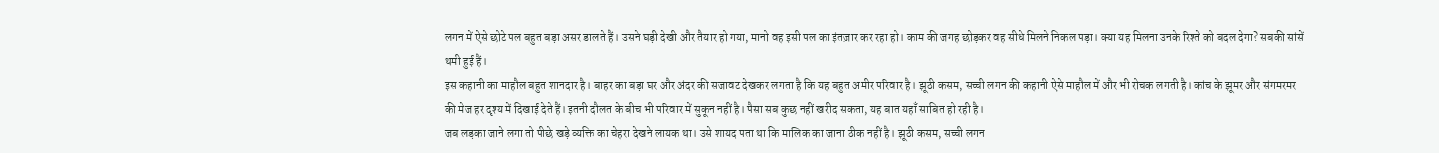लगन में ऐसे छोटे पल बहुत बड़ा असर डालते हैं। उसने घड़ी देखी और तैयार हो गया, मानो वह इसी पल का इंतज़ार कर रहा हो। काम की जगह छोड़कर वह सीधे मिलने निकल पड़ा। क्या यह मिलना उनके रिश्ते को बदल देगा? सबकी सांसें थमी हुई हैं।
इस कहानी का माहौल बहुत शानदार है। बाहर का बड़ा घर और अंदर की सजावट देखकर लगता है कि यह बहुत अमीर परिवार है। झूठी कसम, सच्ची लगन की कहानी ऐसे माहौल में और भी रोचक लगती है। कांच के झूमर और संगमरमर की मेज हर दृश्य में दिखाई देते हैं। इतनी दौलत के बीच भी परिवार में सुकून नहीं है। पैसा सब कुछ नहीं खरीद सकता, यह बात यहाँ साबित हो रही है।
जब लड़का जाने लगा तो पीछे खड़े व्यक्ति का चेहरा देखने लायक था। उसे शायद पता था कि मालिक का जाना ठीक नहीं है। झूठी कसम, सच्ची लगन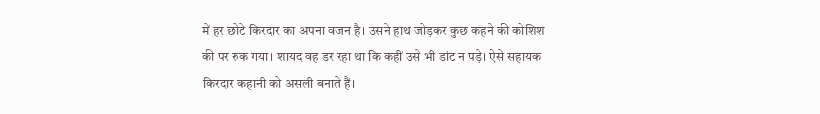में हर छोटे किरदार का अपना वजन है। उसने हाथ जोड़कर कुछ कहने की कोशिश की पर रुक गया। शायद वह डर रहा था कि कहीं उसे भी डांट न पड़े। ऐसे सहायक किरदार कहानी को असली बनाते हैं।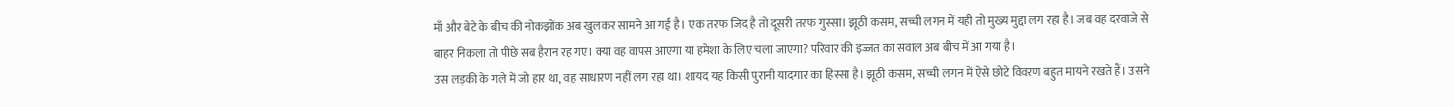माँ और बेटे के बीच की नोकझोंक अब खुलकर सामने आ गई है। एक तरफ जिद है तो दूसरी तरफ गुस्सा। झूठी कसम, सच्ची लगन में यही तो मुख्य मुद्दा लग रहा है। जब वह दरवाजे से बाहर निकला तो पीछे सब हैरान रह गए। क्या वह वापस आएगा या हमेशा के लिए चला जाएगा? परिवार की इज्जत का सवाल अब बीच में आ गया है।
उस लड़की के गले में जो हार था, वह साधारण नहीं लग रहा था। शायद यह किसी पुरानी यादगार का हिस्सा है। झूठी कसम, सच्ची लगन में ऐसे छोटे विवरण बहुत मायने रखते हैं। उसने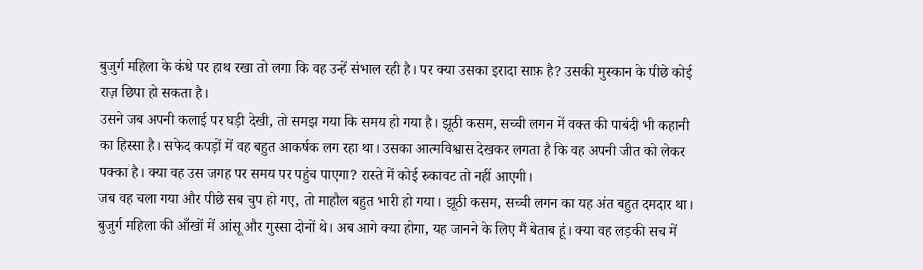बुजुर्ग महिला के कंधे पर हाथ रखा तो लगा कि वह उन्हें संभाल रही है। पर क्या उसका इरादा साफ़ है? उसकी मुस्कान के पीछे कोई राज़ छिपा हो सकता है।
उसने जब अपनी कलाई पर घड़ी देखी, तो समझ गया कि समय हो गया है। झूठी कसम, सच्ची लगन में वक्त की पाबंदी भी कहानी का हिस्सा है। सफेद कपड़ों में वह बहुत आकर्षक लग रहा था। उसका आत्मविश्वास देखकर लगता है कि वह अपनी जीत को लेकर पक्का है। क्या वह उस जगह पर समय पर पहुंच पाएगा? रास्ते में कोई रुकावट तो नहीं आएगी।
जब वह चला गया और पीछे सब चुप हो गए, तो माहौल बहुत भारी हो गया। झूठी कसम, सच्ची लगन का यह अंत बहुत दमदार था। बुजुर्ग महिला की आँखों में आंसू और गुस्सा दोनों थे। अब आगे क्या होगा, यह जानने के लिए मैं बेताब हूं। क्या वह लड़की सच में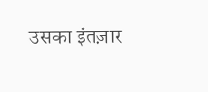उसका इंतज़ार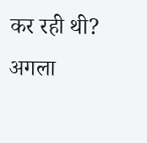कर रही थी? अगला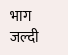भाग जल्दी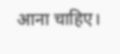आना चाहिए।